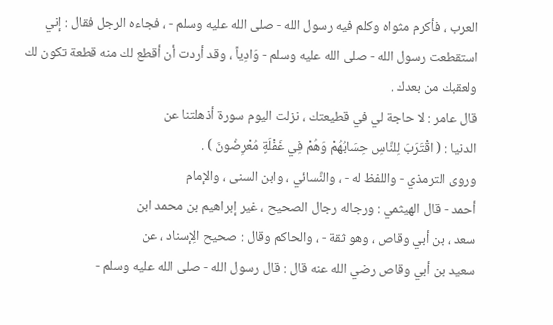العرب ، فأكرم مثواه وكلم فيه رسول الله - صلى الله عليه وسلم - ، فجاءه الرجل فقال : إني استقطعت رسول الله - صلى الله عليه وسلم - وَادِياً ، وقد أردت أن أقطع لك منه قطعة تكون لك ولعقبك من بعدك .
قال عامر : لا حاجة لي في قطيعتك ، نزلت اليوم سورة أذهلتنا عن
الدنيا : ( اقْتَرَبَ لِلنَّاسِ حِسَابُهُمْ وَهُمْ فِي غَفْلَةٍ مُعْرِضُونَ ) .
وروى الترمذي - واللفظ له - ، والنَّسائي ، وابن السنى ، والإمام
أحمد - قال الهيثمي : ورجاله رجال الصحيح ، غير إبراهيم بن محمد ابن
سعد ، بن أبي وقاص ، وهو ثقة - ، والحاكم وقال : صحيح الِإسناد ، عن
سعيد بن أبي وقاص رضي الله عنه قال : قال رسول الله - صلى الله عليه وسلم -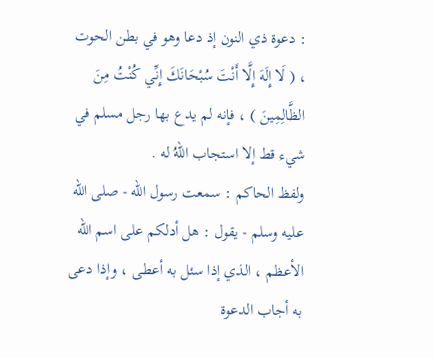: دعوة ذي النون إذ دعا وهو في بطن الحوت ، ( لَا إِلَهَ إِلَّا أَنْتَ سُبْحَانَكَ إِنِّي كُنْتُ مِنَ الظَّالِمِينَ ) ، فإنه لم يدع بها رجل مسلم في شيء قط إلا استجاب اللهُ له .
ولفظ الحاكم : سمعت رسول الله - صلى الله عليه وسلم - يقول : هل أدلكم على اسم الله الأعظم ، الذي إذا سئل به أعطى ، وإذا دعى به أجاب الدعوة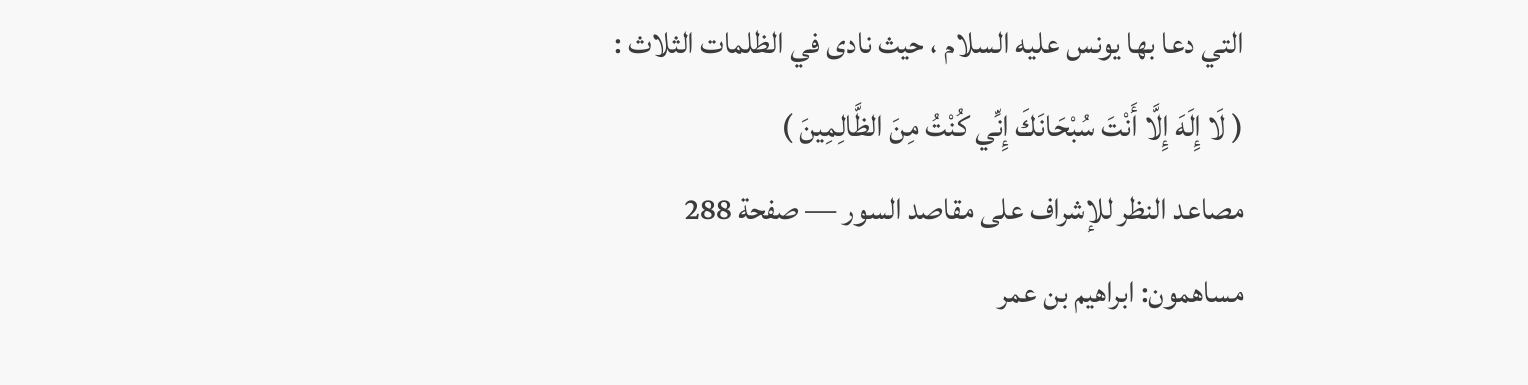التي دعا بها يونس عليه السلام ، حيث نادى في الظلمات الثلاث :
( لَا إِلَهَ إِلَّا أَنْتَ سُبْحَانَكَ إِنِّي كُنْتُ مِنَ الظَّالِمِينَ )
مصاعد النظر للإشراف على مقاصد السور — صفحة 288
مساهمون: ابراهيم بن عمر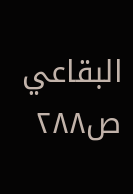البقاعي
ص٢٨٨